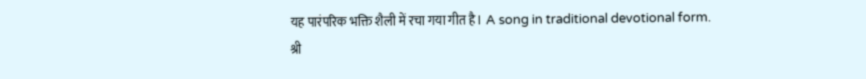यह पारंपरिक भक्ति शैली में रचा गया गीत है। A song in traditional devotional form.
श्री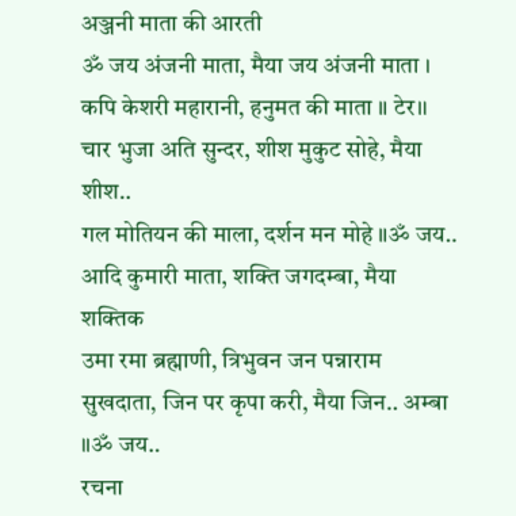अञ्जनी माता की आरती
ॐ जय अंजनी माता, मैया जय अंजनी माता ।
कपि केशरी महारानी, हनुमत की माता ॥ टेर।।
चार भुजा अति सुन्दर, शीश मुकुट सोहे, मैया शीश..
गल मोतियन की माला, दर्शन मन मोहे ॥ॐ जय..
आदि कुमारी माता, शक्ति जगदम्बा, मैया शक्तिक
उमा रमा ब्रह्माणी, त्रिभुवन जन पन्नाराम सुखदाता, जिन पर कृपा करी, मैया जिन.. अम्बा ॥ॐ जय..
रचना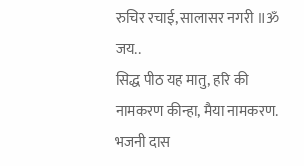रुचिर रचाई, सालासर नगरी ॥ॐ जय..
सिद्ध पीठ यह मातु, हरि की नामकरण कीन्हा, मैया नामकरण.
भजनी दास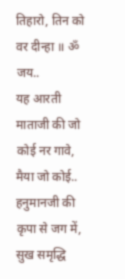तिहारो, तिन को वर दीन्हा ॥ ॐ जय..
यह आरती माताजी की जो कोई नर गावे, मैया जो कोई.. हनुमानजी की कृपा से जग में, सुख समृद्धि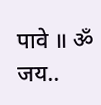पावे ॥ ॐ जय..